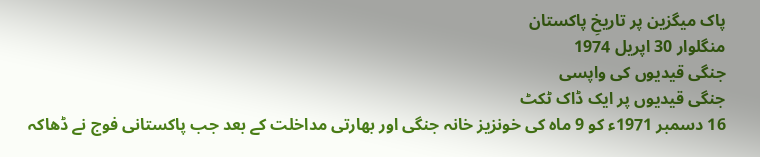پاک میگزین پر تاریخِ پاکستان
منگلوار 30 اپریل 1974
جنگی قیدیوں کی واپسی
جنگی قیدیوں پر ایک ڈاک ٹکٹ
16 دسمبر 1971ء کو 9 ماہ کی خونزیز خانہ جنگی اور بھارتی مداخلت کے بعد جب پاکستانی فوج نے ڈھاکہ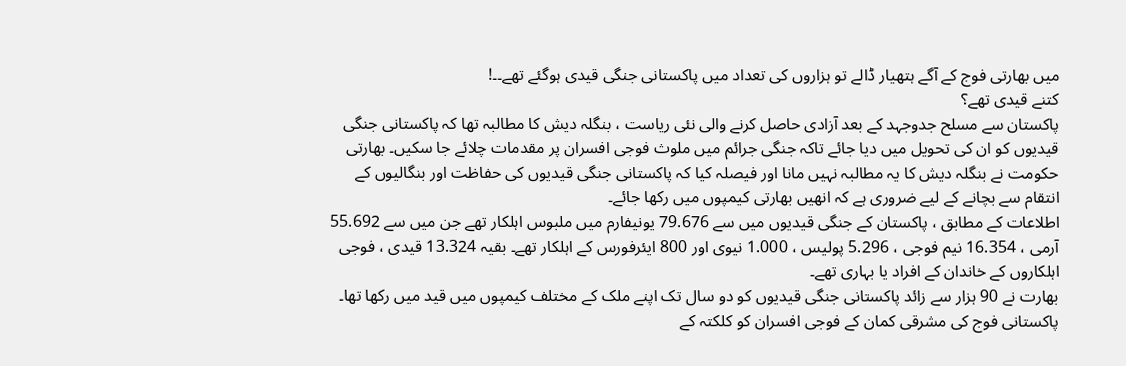میں بھارتی فوج کے آگے ہتھیار ڈالے تو ہزاروں کی تعداد میں پاکستانی جنگی قیدی ہوگئے تھے۔۔!
کتنے قیدی تھے؟
پاکستان سے مسلح جدوجہد کے بعد آزادی حاصل کرنے والی نئی ریاست ، بنگلہ دیش کا مطالبہ تھا کہ پاکستانی جنگی قیدیوں کو ان کی تحویل میں دیا جائے تاکہ جنگی جرائم میں ملوث فوجی افسران پر مقدمات چلائے جا سکیں۔ بھارتی حکومت نے بنگلہ دیش کا یہ مطالبہ نہیں مانا اور فیصلہ کیا کہ پاکستانی جنگی قیدیوں کی حفاظت اور بنگالیوں کے انتقام سے بچانے کے لیے ضروری ہے کہ انھیں بھارتی کیمپوں میں رکھا جائے۔
اطلاعات کے مطابق ، پاکستان کے جنگی قیدیوں میں سے 79.676 یونیفارم میں ملبوس اہلکار تھے جن میں سے 55.692 آرمی ، 16.354 نیم فوجی ، 5.296 پولیس ، 1.000 نیوی اور 800 ایئرفورس کے اہلکار تھے۔ بقیہ 13.324 قیدی ، فوجی اہلکاروں کے خاندان کے افراد یا بہاری تھے۔
بھارت نے 90 ہزار سے زائد پاکستانی جنگی قیدیوں کو دو سال تک اپنے ملک کے مختلف کیمپوں میں قید میں رکھا تھا۔ پاکستانی فوج کی مشرقی کمان کے فوجی افسران کو کلکتہ کے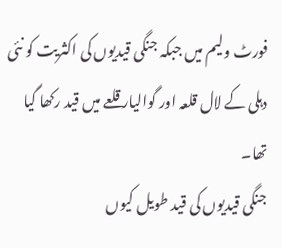فورٹ ولیم میں جبکہ جنگی قیدیوں کی اکثریت کو نئی دہلی کے لال قلعہ اور گوالیار قلعے میں قید رکھا گیا تھا۔
جنگی قیدیوں کی قید طویل کیوں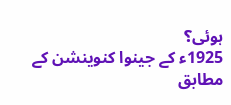ہوئی؟
1925ء کے جینوا کنوینشن کے مطابق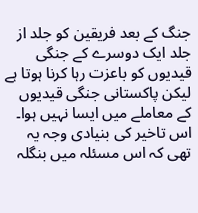جنگ کے بعد فریقین کو جلد از جلد ایک دوسرے کے جنگی قیدیوں کو باعزت رہا کرنا ہوتا ہے لیکن پاکستانی جنگی قیدیوں کے معاملے میں ایسا نہیں ہوا۔ اس تاخیر کی بنیادی وجہ یہ تھی کہ اس مسئلہ میں بنگلہ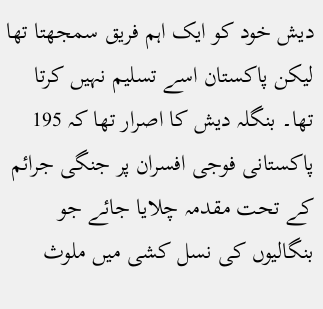دیش خود کو ایک اہم فریق سمجھتا تھا لیکن پاکستان اسے تسلیم نہیں کرتا تھا۔ بنگلہ دیش کا اصرار تھا کہ 195 پاکستانی فوجی افسران پر جنگی جرائم کے تحت مقدمہ چلایا جائے جو بنگالیوں کی نسل کشی میں ملوث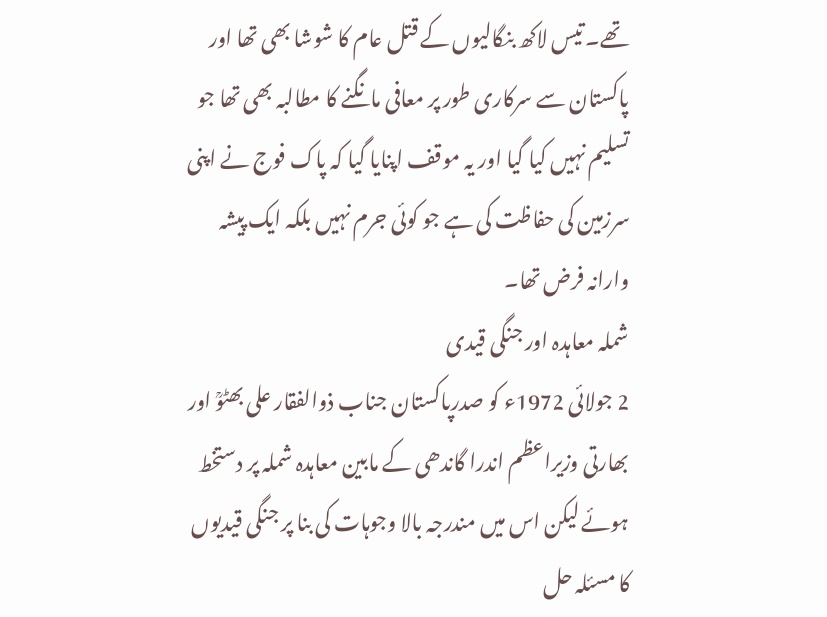تھے۔ تیس لاکھ بنگالیوں کے قتل عام کا شوشا بھی تھا اور پاکستان سے سرکاری طور پر معافی مانگنے کا مطالبہ بھی تھا جو تسلیم نہیں کیا گیا اور یہ موقف اپنایا گیا کہ پاک فوج نے اپنی سرزمین کی حفاظت کی ہے جو کوئی جرم نہیں بلکہ ایک پیشہ وارانہ فرض تھا۔
شملہ معاہدہ اور جنگی قیدی
2 جولائی 1972ء کو صدرپاکستان جناب ذوالفقار علی بھٹوؒ اور بھارتی وزیراعظم اندرا گاندھی کے مابین معاہدہ شملہ پر دستخط ہوئے لیکن اس میں مندرجہ بالا وجوہات کی بنا پر جنگی قیدیوں کا مسئلہ حل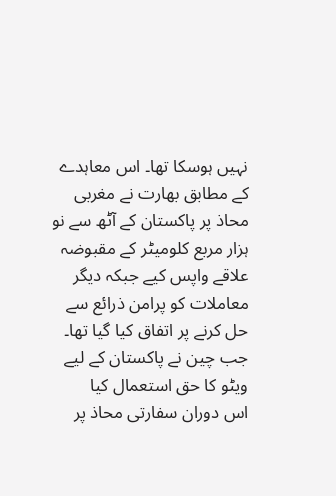نہیں ہوسکا تھا۔ اس معاہدے کے مطابق بھارت نے مغربی محاذ پر پاکستان کے آٹھ سے نو ہزار مربع کلومیٹر کے مقبوضہ علاقے واپس کیے جبکہ دیگر معاملات کو پرامن ذرائع سے حل کرنے پر اتفاق کیا گیا تھا۔
جب چین نے پاکستان کے لیے ویٹو کا حق استعمال کیا
اس دوران سفارتی محاذ پر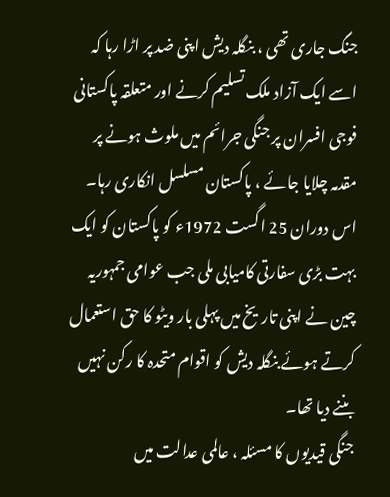جنگ جاری تھی ، بنگلہ دیش اپنی ضد پر اڑا رہا کہ اسے ایک آزاد ملک تسلیم کرنے اور متعلقہ پاکستانی فوجی افسران پر جنگی جرائم میں ملوث ہونے پر مقدمہ چلایا جائے ، پاکستان مسلسل انکاری رہا۔ اس دوران 25 اگست 1972ء کو پاکستان کو ایک بہت بڑی سفارتی کامیابی ملی جب عوامی جمہوریہ چین نے اپنی تاریخ میں پہلی بار ویٹو کا حق استعمال کرتے ہوئے بنگلہ دیش کو اقوام متحدہ کا رکن نہیں بننے دیا تھا۔
جنگی قیدیوں کا مسئلہ ، عالمی عدالت میں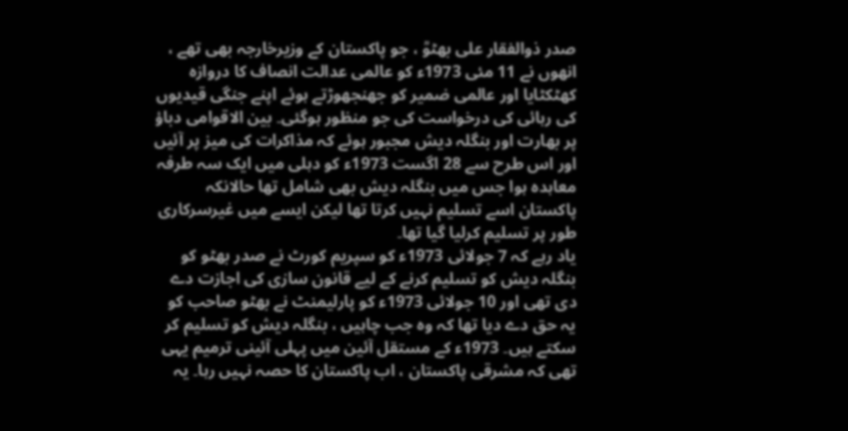صدر ذوالفقار علی بھٹوؒ ، جو پاکستان کے وزیرخارجہ بھی تھے ، انھوں نے 11 مئی 1973ء کو عالمی عدالت انصاف کا دروازہ کھٹکٹایا اور عالمی ضمیر کو جھنجھوڑتے ہوئے اپنے جنگی قیدیوں کی رہائی کی درخواست کی جو منظور ہوگئی۔ بین الاقوامی دباؤ پر بھارت اور بنگلہ دیش مجبور ہوئے کہ مذاکرات کی میز پر آئیں اور اس طرح سے 28 اگست 1973ء کو دہلی میں ایک سہ طرفہ معاہدہ ہوا جس میں بنگلہ دیش بھی شامل تھا حالانکہ پاکستان اسے تسلیم نہیں کرتا تھا لیکن ایسے میں غیرسرکاری طور پر تسلیم کرلیا گیا تھا۔
یاد رہے کہ 7 جولائی 1973ء کو سپریم کورٹ نے صدر بھٹو کو بنگلہ دیش کو تسلیم کرنے کے لیے قانون سازی کی اجازت دے دی تھی اور 10 جولائی 1973ء کو پارلیمنٹ نے بھٹو صاحب کو یہ حق دے دیا تھا کہ وہ جب چاہیں ، بنگلہ دیش کو تسلیم کر سکتے ہیں۔ 1973ء کے مستقل آئین میں پہلی آئینی ترمیم یہی تھی کہ مشرقی پاکستان ، اب پاکستان کا حصہ نہیں رہا۔ یہ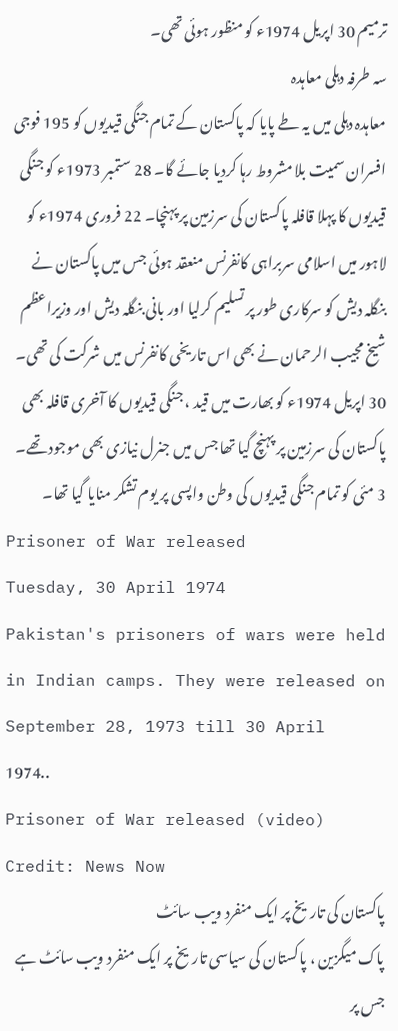ترمیم 30 اپریل 1974ء کو منظور ہوئی تھی۔
سہ طرفہ دہلی معاہدہ
معاہدہ دہلی میں یہ طے پایا کہ پاکستان کے تمام جنگی قیدیوں کو 195 فوجی افسران سمیت بلا مشروط رہا کردیا جائے گا۔ 28 ستمبر 1973ء کو جنگی قیدیوں کا پہلا قافلہ پاکستان کی سرزمین پر پہنچا۔ 22 فروری 1974ء کو لاہور میں اسلامی سربراہی کانفرنس منعقد ہوئی جس میں پاکستان نے بنگلہ دیش کو سرکاری طور پر تسلیم کرلیا اور بانی بنگلہ دیش اور وزیراعظم شیخ مجیب الرحمان نے بھی اس تاریخی کانفرنس میں شرکت کی تھی۔
30 اپریل 1974ء کو بھارت میں قید ، جنگی قیدیوں کا آخری قافلہ بھی پاکستان کی سرزمین پر پہنچ گیا تھا جس میں جنرل نیازی بھی موجود تھے۔ 3 مئی کو تمام جنگی قیدیوں کی وطن واپسی پر یوم تشکر منایا گیا تھا۔
Prisoner of War released
Tuesday, 30 April 1974
Pakistan's prisoners of wars were held in Indian camps. They were released on September 28, 1973 till 30 April 1974..
Prisoner of War released (video)
Credit: News Now
پاکستان کی تاریخ پر ایک منفرد ویب سائٹ
پاک میگزین ، پاکستان کی سیاسی تاریخ پر ایک منفرد ویب سائٹ ہے جس پر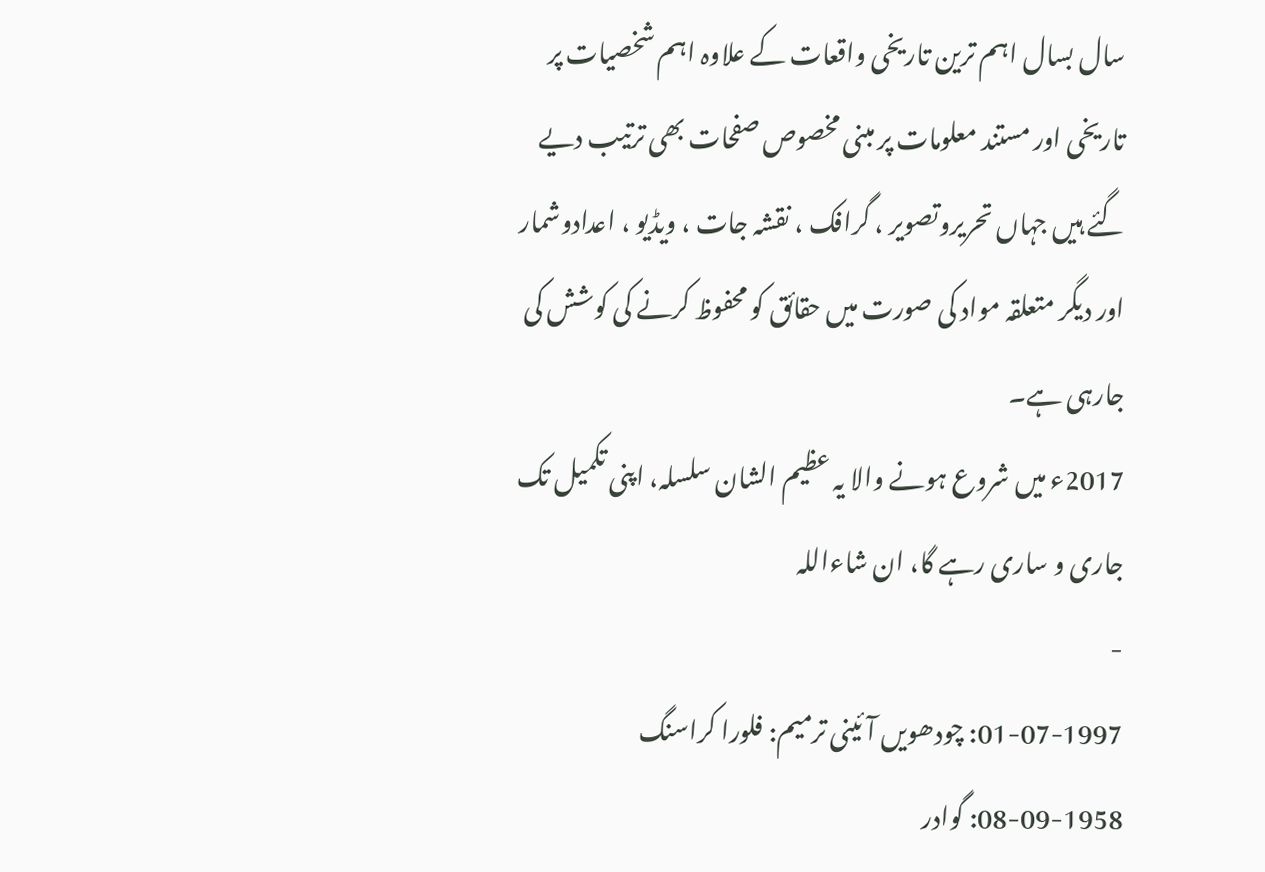سال بسال اہم ترین تاریخی واقعات کے علاوہ اہم شخصیات پر تاریخی اور مستند معلومات پر مبنی مخصوص صفحات بھی ترتیب دیے گئے ہیں جہاں تحریروتصویر ، گرافک ، نقشہ جات ، ویڈیو ، اعدادوشمار اور دیگر متعلقہ مواد کی صورت میں حقائق کو محفوظ کرنے کی کوشش کی جارہی ہے۔
2017ء میں شروع ہونے والا یہ عظیم الشان سلسلہ، اپنی تکمیل تک جاری و ساری رہے گا، ان شاءاللہ
-
01-07-1997: چودھویں آئینی ترمیم: فلورا کراسنگ
08-09-1958: گوادر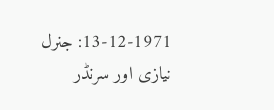13-12-1971: جنرل نیازی اور سرنڈر